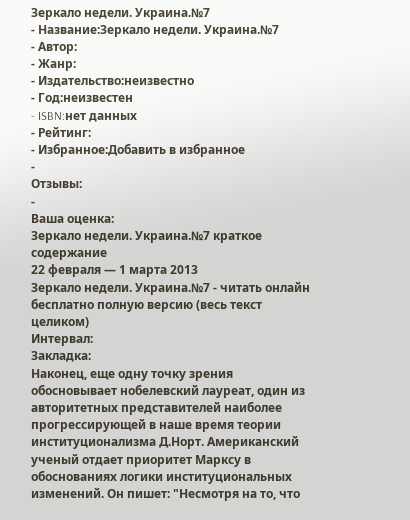Зеркало недели. Украина.№7
- Название:Зеркало недели. Украина.№7
- Автор:
- Жанр:
- Издательство:неизвестно
- Год:неизвестен
- ISBN:нет данных
- Рейтинг:
- Избранное:Добавить в избранное
-
Отзывы:
-
Ваша оценка:
Зеркало недели. Украина.№7 краткое содержание
22 февраля — 1 марта 2013
Зеркало недели. Украина.№7 - читать онлайн бесплатно полную версию (весь текст целиком)
Интервал:
Закладка:
Наконец, еще одну точку зрения обосновывает нобелевский лауреат, один из авторитетных представителей наиболее прогрессирующей в наше время теории институционализма Д.Норт. Американский ученый отдает приоритет Марксу в обоснованиях логики институциональных изменений. Он пишет: "Несмотря на то, что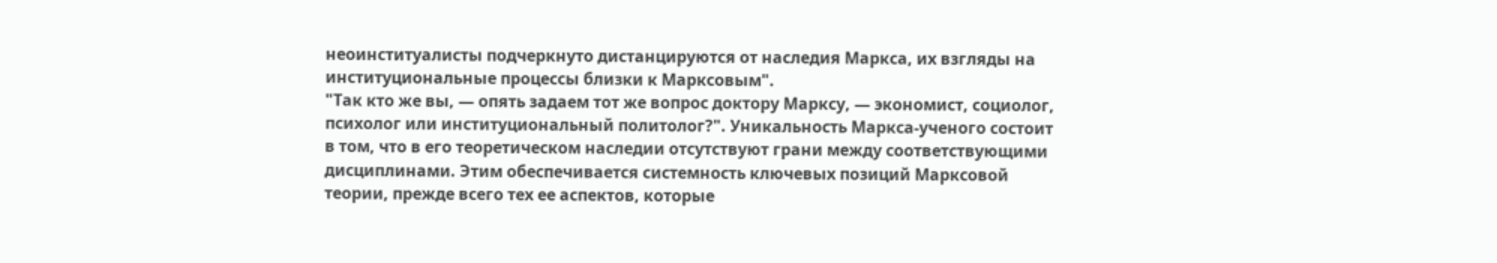неоинституалисты подчеркнуто дистанцируются от наследия Маркса, их взгляды на институциональные процессы близки к Марксовым".
"Так кто же вы, — опять задаем тот же вопрос доктору Марксу, — экономист, социолог, психолог или институциональный политолог?". Уникальность Маркса-ученого состоит в том, что в его теоретическом наследии отсутствуют грани между соответствующими дисциплинами. Этим обеспечивается системность ключевых позиций Марксовой теории, прежде всего тех ее аспектов, которые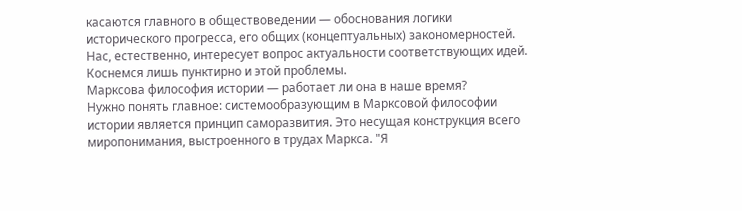касаются главного в обществоведении — обоснования логики исторического прогресса, его общих (концептуальных) закономерностей. Нас, естественно, интересует вопрос актуальности соответствующих идей. Коснемся лишь пунктирно и этой проблемы.
Марксова философия истории — работает ли она в наше время?
Нужно понять главное: системообразующим в Марксовой философии истории является принцип саморазвития. Это несущая конструкция всего миропонимания, выстроенного в трудах Маркса. "Я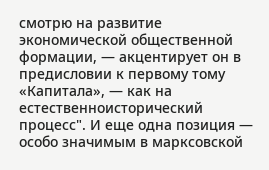смотрю на развитие экономической общественной формации, — акцентирует он в предисловии к первому тому «Капитала», — как на естественноисторический процесс". И еще одна позиция — особо значимым в марксовской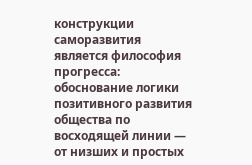конструкции саморазвития является философия прогресса: обоснование логики позитивного развития общества по восходящей линии — от низших и простых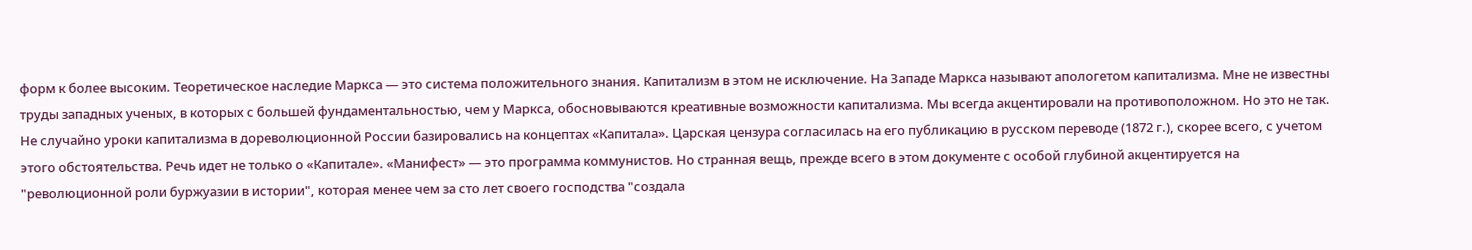форм к более высоким. Теоретическое наследие Маркса — это система положительного знания. Капитализм в этом не исключение. На Западе Маркса называют апологетом капитализма. Мне не известны труды западных ученых, в которых с большей фундаментальностью, чем у Маркса, обосновываются креативные возможности капитализма. Мы всегда акцентировали на противоположном. Но это не так. Не случайно уроки капитализма в дореволюционной России базировались на концептах «Капитала». Царская цензура согласилась на его публикацию в русском переводе (1872 г.), скорее всего, с учетом этого обстоятельства. Речь идет не только о «Капитале». «Манифест» — это программа коммунистов. Но странная вещь, прежде всего в этом документе с особой глубиной акцентируется на "революционной роли буржуазии в истории", которая менее чем за сто лет своего господства "создала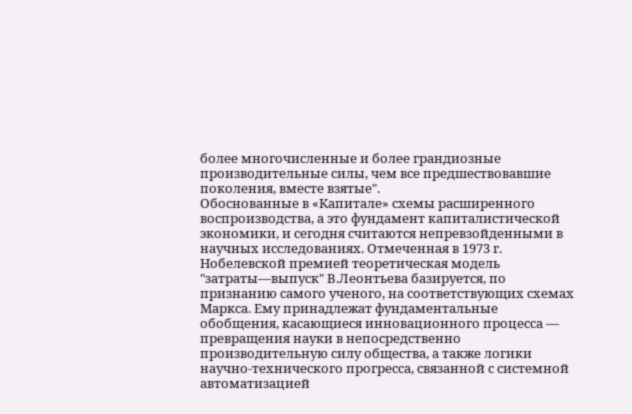более многочисленные и более грандиозные производительные силы, чем все предшествовавшие поколения, вместе взятые".
Обоснованные в «Капитале» схемы расширенного воспроизводства, а это фундамент капиталистической экономики, и сегодня считаются непревзойденными в научных исследованиях. Отмеченная в 1973 г. Нобелевской премией теоретическая модель "затраты—выпуск" В.Леонтьева базируется, по признанию самого ученого, на соответствующих схемах Маркса. Ему принадлежат фундаментальные обобщения, касающиеся инновационного процесса — превращения науки в непосредственно производительную силу общества, а также логики научно-технического прогресса, связанной с системной автоматизацией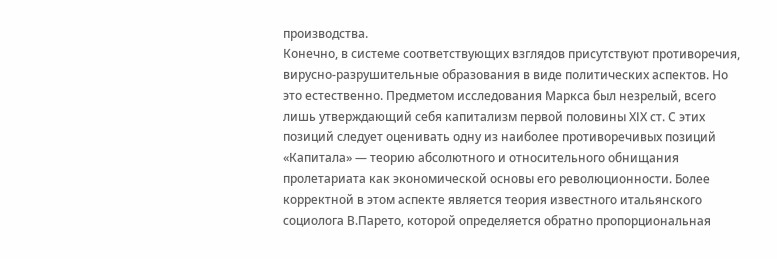производства.
Конечно, в системе соответствующих взглядов присутствуют противоречия, вирусно-разрушительные образования в виде политических аспектов. Но это естественно. Предметом исследования Маркса был незрелый, всего лишь утверждающий себя капитализм первой половины ХІХ ст. С этих позиций следует оценивать одну из наиболее противоречивых позиций «Капитала» — теорию абсолютного и относительного обнищания пролетариата как экономической основы его революционности. Более корректной в этом аспекте является теория известного итальянского социолога В.Парето, которой определяется обратно пропорциональная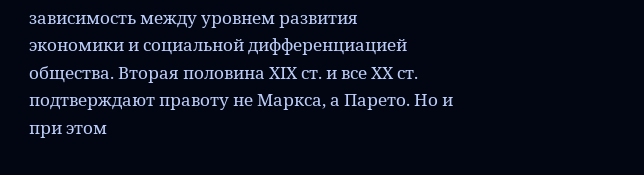зависимость между уровнем развития экономики и социальной дифференциацией общества. Вторая половина ХІХ ст. и все ХХ ст. подтверждают правоту не Маркса, а Парето. Но и при этом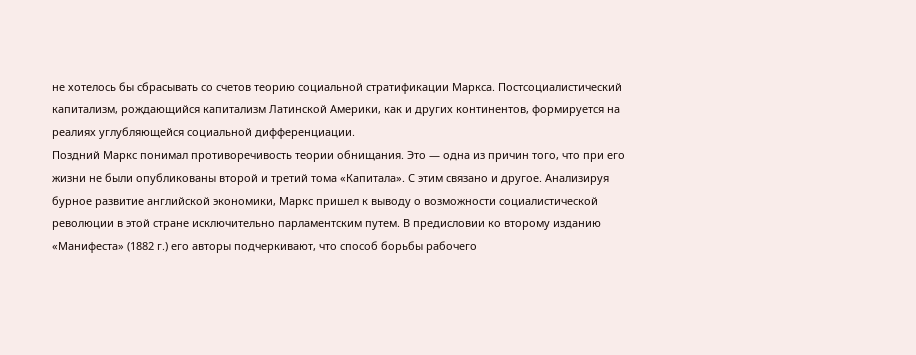не хотелось бы сбрасывать со счетов теорию социальной стратификации Маркса. Постсоциалистический капитализм, рождающийся капитализм Латинской Америки, как и других континентов, формируется на реалиях углубляющейся социальной дифференциации.
Поздний Маркс понимал противоречивость теории обнищания. Это — одна из причин того, что при его жизни не были опубликованы второй и третий тома «Капитала». С этим связано и другое. Анализируя бурное развитие английской экономики, Маркс пришел к выводу о возможности социалистической революции в этой стране исключительно парламентским путем. В предисловии ко второму изданию «Манифеста» (1882 г.) его авторы подчеркивают, что способ борьбы рабочего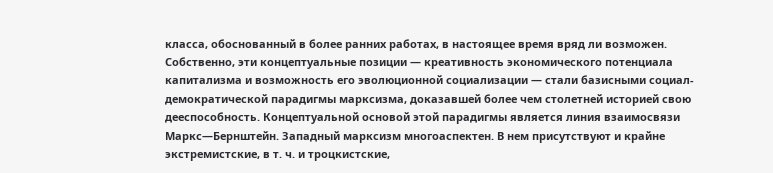класса, обоснованный в более ранних работах, в настоящее время вряд ли возможен. Собственно, эти концептуальные позиции — креативность экономического потенциала капитализма и возможность его эволюционной социализации — стали базисными социал-демократической парадигмы марксизма, доказавшей более чем столетней историей свою дееспособность. Концептуальной основой этой парадигмы является линия взаимосвязи Маркс—Бернштейн. Западный марксизм многоаспектен. В нем присутствуют и крайне экстремистские, в т. ч. и троцкистские,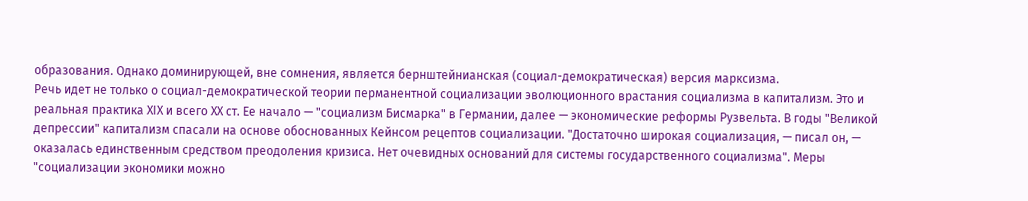образования. Однако доминирующей, вне сомнения, является бернштейнианская (социал-демократическая) версия марксизма.
Речь идет не только о социал-демократической теории перманентной социализации эволюционного врастания социализма в капитализм. Это и реальная практика ХІХ и всего ХХ ст. Ее начало — "социализм Бисмарка" в Германии, далее — экономические реформы Рузвельта. В годы "Великой депрессии" капитализм спасали на основе обоснованных Кейнсом рецептов социализации. "Достаточно широкая социализация, — писал он, — оказалась единственным средством преодоления кризиса. Нет очевидных оснований для системы государственного социализма". Меры "социализации экономики можно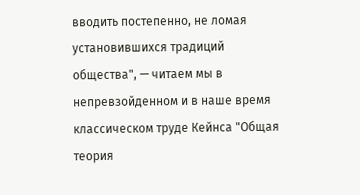вводить постепенно, не ломая установившихся традиций общества", — читаем мы в непревзойденном и в наше время классическом труде Кейнса "Общая теория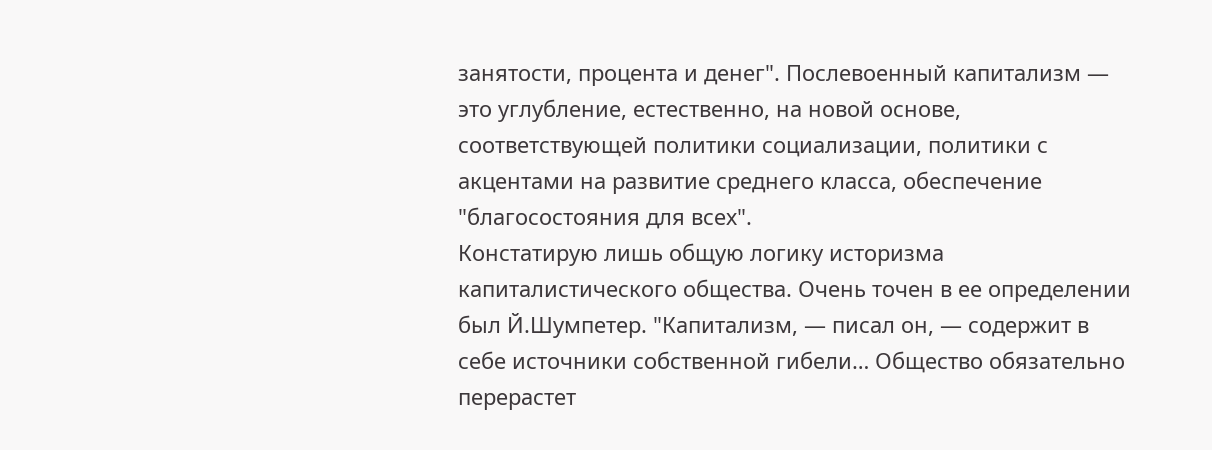занятости, процента и денег". Послевоенный капитализм — это углубление, естественно, на новой основе, соответствующей политики социализации, политики с акцентами на развитие среднего класса, обеспечение "благосостояния для всех".
Констатирую лишь общую логику историзма капиталистического общества. Очень точен в ее определении был Й.Шумпетер. "Капитализм, — писал он, — содержит в себе источники собственной гибели… Общество обязательно перерастет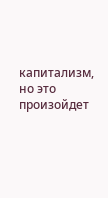капитализм, но это произойдет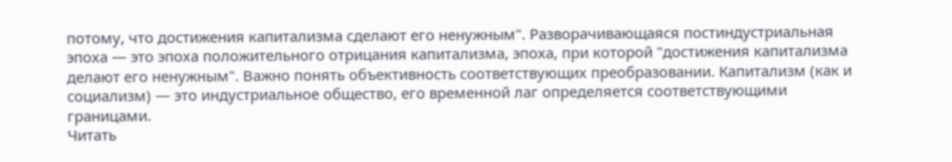потому, что достижения капитализма сделают его ненужным". Разворачивающаяся постиндустриальная эпоха — это эпоха положительного отрицания капитализма, эпоха, при которой "достижения капитализма делают его ненужным". Важно понять объективность соответствующих преобразовании. Капитализм (как и социализм) — это индустриальное общество, его временной лаг определяется соответствующими границами.
Читать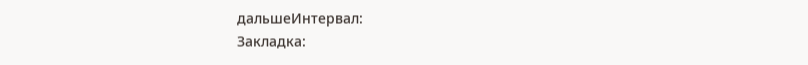дальшеИнтервал:
Закладка: